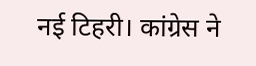नई टिहरी। कांग्रेस ने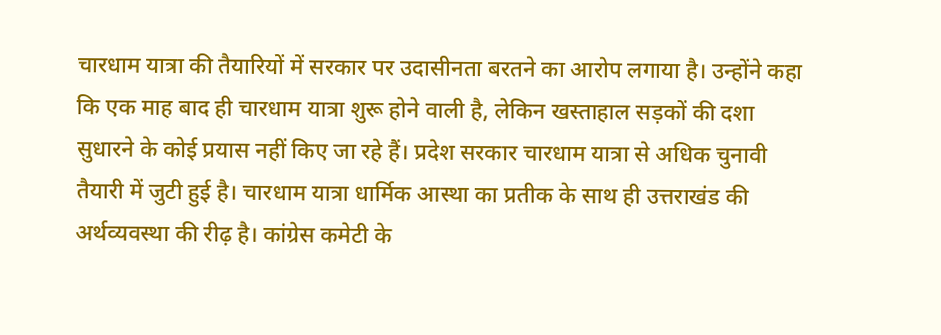चारधाम यात्रा की तैयारियों में सरकार पर उदासीनता बरतने का आरोप लगाया है। उन्होंने कहा कि एक माह बाद ही चारधाम यात्रा शुरू होने वाली है, लेकिन खस्ताहाल सड़कों की दशा सुधारने के कोई प्रयास नहीं किए जा रहे हैं। प्रदेश सरकार चारधाम यात्रा से अधिक चुनावी तैयारी में जुटी हुई है। चारधाम यात्रा धार्मिक आस्था का प्रतीक के साथ ही उत्तराखंड की अर्थव्यवस्था की रीढ़ है। कांग्रेस कमेटी के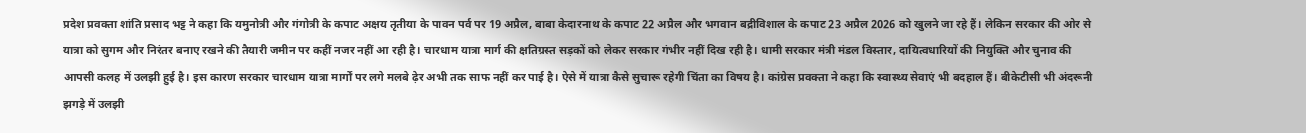प्रदेश प्रवक्ता शांति प्रसाद भट्ट ने कहा कि यमुनोत्री और गंगोत्री के कपाट अक्षय तृतीया के पावन पर्व पर 19 अप्रैल, बाबा केदारनाथ के कपाट 22 अप्रैल और भगवान बद्रीविशाल के कपाट 23 अप्रैल 2026 को खुलने जा रहे हैं। लेकिन सरकार की ओर से यात्रा को सुगम और निरंतर बनाए रखने की तैयारी जमीन पर कहीं नजर नहीं आ रही है। चारधाम यात्रा मार्ग की क्षतिग्रस्त सड़कों को लेकर सरकार गंभीर नहीं दिख रही है। धामी सरकार मंत्री मंडल विस्तार, दायित्वधारियों की नियुक्ति और चुनाव की आपसी कलह में उलझी हुई है। इस कारण सरकार चारधाम यात्रा मार्गों पर लगे मलबे ढ़ेर अभी तक साफ नहीं कर पाई है। ऐसे में यात्रा कैसे सुचारू रहेगी चिंता का विषय है। कांग्रेस प्रवक्ता ने कहा कि स्वास्थ्य सेवाएं भी बदहाल हैं। बीकेटीसी भी अंदरूनी झगड़े में उलझी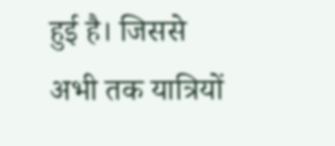हुई है। जिससे अभी तक यात्रियों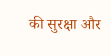की सुरक्षा और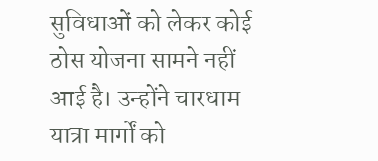सुविधाओं को लेकर कोई ठोस योजना सामने नहीं आई है। उन्होंने चारधाम यात्रा मार्गों को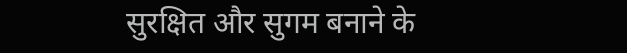सुरक्षित और सुगम बनाने के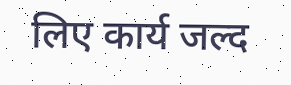लिए कार्य जल्द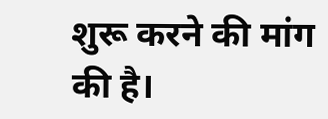शुरू करने की मांग की है।